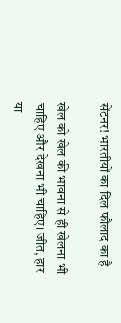सेंटनर! भारतीयों का दिल फौलाद का है

खेल को खेल की भावना से ही खेलना भी चाहिए और देखना भी चाहिए। जीत, हार या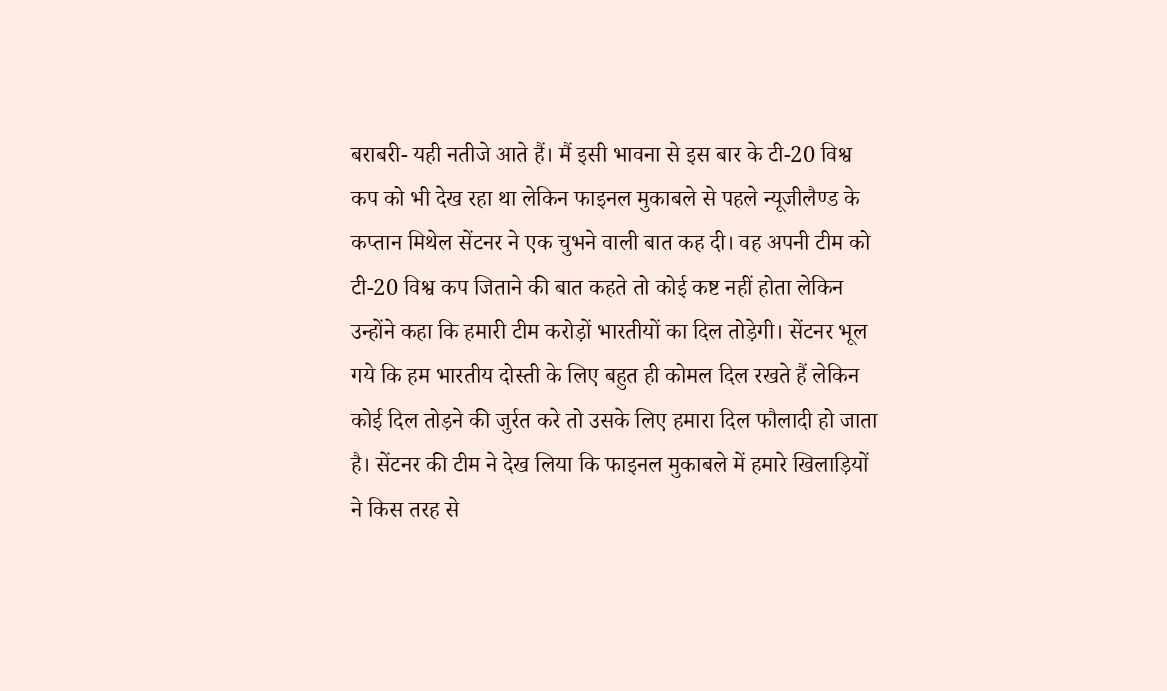बराबरी- यही नतीजे आते हैं। मैं इसी भावना से इस बार के टी-20 विश्व कप को भी देख रहा था लेकिन फाइनल मुकाबले से पहले न्यूजीलैण्ड के कप्तान मिथेल सेंटनर ने एक चुभने वाली बात कह दी। वह अपनी टीम को टी-20 विश्व कप जिताने की बात कहते तो कोई कष्ट नहीं होता लेकिन उन्होंने कहा कि हमारी टीम करोड़ों भारतीयों का दिल तोड़ेगी। सेंटनर भूल गये कि हम भारतीय दोस्ती के लिए बहुत ही कोमल दिल रखते हैं लेकिन कोई दिल तोड़ने की जुर्रत करे तो उसके लिए हमारा दिल फौलादी हो जाता है। सेंटनर की टीम ने देख लिया कि फाइनल मुकाबले में हमारे खिलाड़ियों ने किस तरह से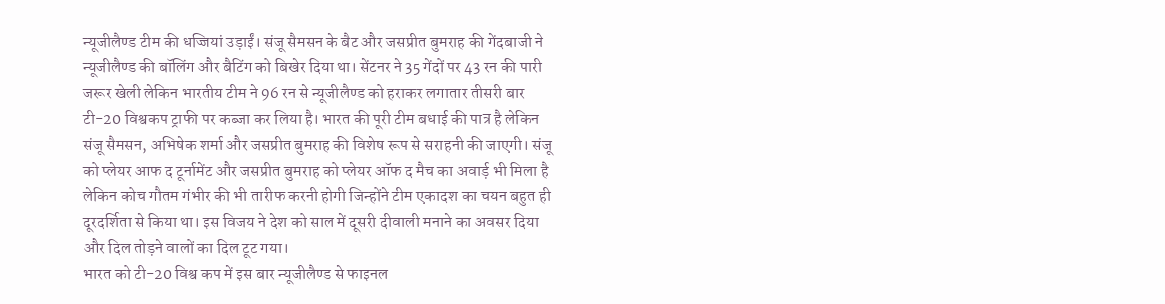न्यूजीलैण्ड टीम की धज्जियां उड़ाईं। संजू सैमसन के बैट और जसप्रीत बुमराह की गेंदबाजी ने न्यूजीलैण्ड की बॉलिंग और बैटिंग को बिखेर दिया था। सेंटनर ने 35 गेंदों पर 43 रन की पारी जरूर खेली लेकिन भारतीय टीम ने 96 रन से न्यूजीलैण्ड को हराकर लगातार तीसरी बार टी-20 विश्वकप ट्राफी पर कब्जा कर लिया है। भारत की पूरी टीम बधाई की पात्र है लेकिन संजू सैमसन, अभिषेक शर्मा और जसप्रीत बुमराह की विशेष रूप से सराहनी की जाएगी। संजू को प्लेयर आफ द टूर्नामेंट और जसप्रीत बुमराह को प्लेयर ऑफ द मैच का अवार्ड़ भी मिला है लेकिन कोच गौतम गंभीर की भी तारीफ करनी होगी जिन्होंने टीम एकादश का चयन बहुत ही दूरदर्शिता से किया था। इस विजय ने देश को साल में दूसरी दीवाली मनाने का अवसर दिया और दिल तोड़ने वालों का दिल टूट गया।
भारत को टी-20 विश्व कप में इस बार न्यूजीलैण्ड से फाइनल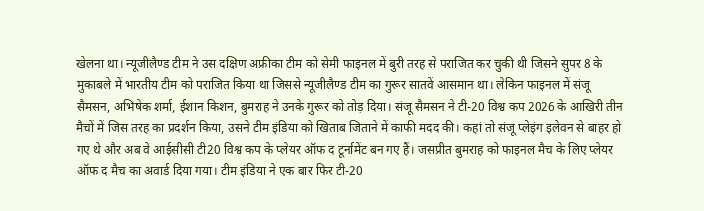खेलना था। न्यूजीलैण्ड टीम ने उस दक्षिण अफ्रीका टीम को सेमी फाइनल में बुरी तरह से पराजित कर चुकी थी जिसने सुपर 8 के मुकाबले में भारतीय टीम को पराजित किया था जिससे न्यूजीलैण्ड टीम का गुरूर सातवें आसमान था। लेकिन फाइनल में संजू सैमसन, अभिषेक शर्मा, ईशान किशन, बुमराह ने उनके गुरूर को तोड़ दिया। संजू सैमसन ने टी-20 विश्व कप 2026 के आखिरी तीन मैचों में जिस तरह का प्रदर्शन किया, उसने टीम इंडिया को खिताब जिताने में काफी मदद की। कहां तो संजू प्लेइंग इलेवन से बाहर हो गए थे और अब वे आईसीसी टी20 विश्व कप के प्लेयर ऑफ द टूर्नामेंट बन गए हैं। जसप्रीत बुमराह को फाइनल मैच के लिए प्लेयर ऑफ द मैच का अवार्ड दिया गया। टीम इंडिया ने एक बार फिर टी-20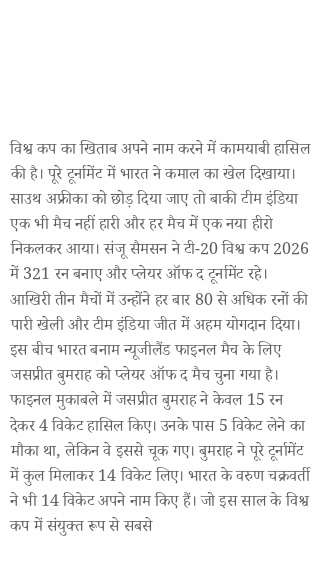विश्व कप का खिताब अपने नाम करने में कामयाबी हासिल की है। पूरे टूर्नामेंट में भारत ने कमाल का खेल दिखाया। साउथ अफ्रीका को छोड़ दिया जाए तो बाकी टीम इंडिया एक भी मैच नहीं हारी और हर मैच में एक नया हीरो निकलकर आया। संजू सैमसन ने टी-20 विश्व कप 2026 में 321 रन बनाए और प्लेयर ऑफ द टूर्नामेंट रहे। आखिरी तीन मैचों में उन्होंने हर बार 80 से अधिक रनों की पारी खेली और टीम इंडिया जीत में अहम योगदान दिया।
इस बीच भारत बनाम न्यूजीलैंड फाइनल मैच के लिए जसप्रीत बुमराह को प्लेयर ऑफ द मैच चुना गया है। फाइनल मुकाबले में जसप्रीत बुमराह ने केवल 15 रन देकर 4 विकेट हासिल किए। उनके पास 5 विकेट लेने का मौका था, लेकिन वे इससे चूक गए। बुमराह ने पूरे टूर्नामेंट में कुल मिलाकर 14 विकेट लिए। भारत के वरुण चक्रवर्ती ने भी 14 विकेट अपने नाम किए हैं। जो इस साल के विश्व कप में संयुक्त रूप से सबसे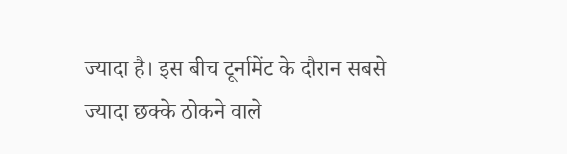ज्यादा है। इस बीच टूर्नामेंट के दौरान सबसे ज्यादा छक्के ठोकने वाले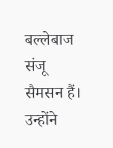बल्लेबाज संजू सैमसन हैं। उन्होंने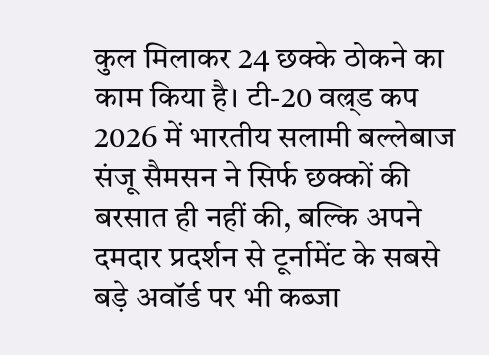कुल मिलाकर 24 छक्के ठोकने का काम किया है। टी-20 वल्र्ड कप 2026 में भारतीय सलामी बल्लेबाज संजू सैमसन ने सिर्फ छक्कों की बरसात ही नहीं की, बल्कि अपने दमदार प्रदर्शन से टूर्नामेंट के सबसे बड़े अवॉर्ड पर भी कब्जा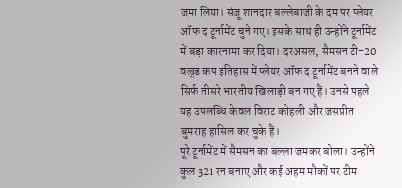जमा लिया। संजू शानदार बल्लेबाजी के दम पर प्लेयर ऑफ द टूर्नामेंट चुने गए। इसके साथ ही उन्होंने टूर्नामेंट में बड़ा कारनामा कर दिया। दरअसल, सैमसन टी-20 वल्र्ड कप इतिहास में प्लेयर ऑफ द टूर्नामेंट बनने वाले सिर्फ तीसरे भारतीय खिलाड़ी बन गए हैं। उनसे पहले यह उपलब्धि केवल विराट कोहली और जसप्रीत बुमराह हासिल कर चुके हैं।
पूरे टूर्नामेंट में सैमसन का बल्ला जमकर बोला। उन्होंने कुल 321 रन बनाए और कई अहम मौकों पर टीम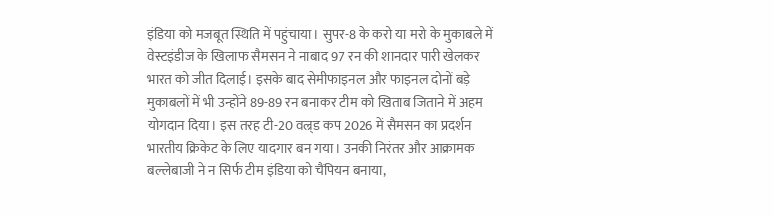इंडिया को मजबूत स्थिति में पहुंचाया। सुपर-8 के करो या मरो के मुकाबले में वेस्टइंडीज के खिलाफ सैमसन ने नाबाद 97 रन की शानदार पारी खेलकर भारत को जीत दिलाई। इसके बाद सेमीफाइनल और फाइनल दोनों बड़े मुकाबलों में भी उन्होंने 89-89 रन बनाकर टीम को खिताब जिताने में अहम योगदान दिया। इस तरह टी-20 वल्र्ड कप 2026 में सैमसन का प्रदर्शन भारतीय क्रिकेट के लिए यादगार बन गया। उनकी निरंतर और आक्रामक बल्लेबाजी ने न सिर्फ टीम इंडिया को चैंपियन बनाया,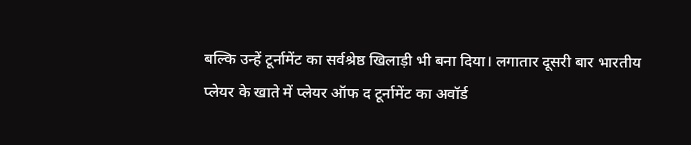बल्कि उन्हें टूर्नामेंट का सर्वश्रेष्ठ खिलाड़ी भी बना दिया। लगातार दूसरी बार भारतीय प्लेयर के खाते में प्लेयर ऑफ द टूर्नामेंट का अवॉर्ड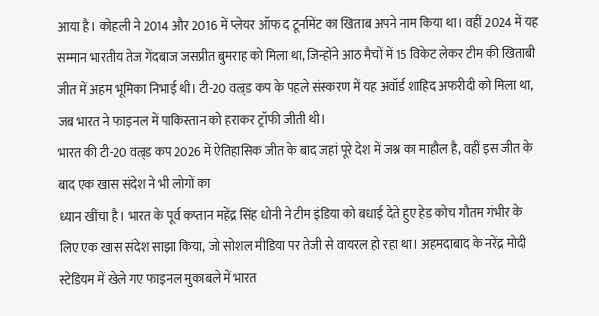आया है। कोहली ने 2014 और 2016 में प्लेयर ऑफ द टूर्नामेंट का खिताब अपने नाम किया था। वहीं 2024 में यह सम्मान भारतीय तेज गेंदबाज जसप्रीत बुमराह को मिला था, जिन्होंने आठ मैचों में 15 विकेट लेकर टीम की खिताबी जीत में अहम भूमिका निभाई थी। टी-20 वल्र्ड कप के पहले संस्करण में यह अवॉर्ड शाहिद अफरीदी को मिला था, जब भारत ने फाइनल में पाकिस्तान को हराकर ट्रॉफी जीती थी।
भारत की टी-20 वल्र्ड कप 2026 में ऐतिहासिक जीत के बाद जहां पूरे देश में जश्न का माहौल है, वहीं इस जीत के बाद एक खास संदेश ने भी लोगों का
ध्यान खींचा है। भारत के पूर्व कप्तान महेंद्र सिंह धोनी ने टीम इंडिया को बधाई देते हुए हेड कोच गौतम गंभीर के लिए एक खास संदेश साझा किया, जो सोशल मीडिया पर तेजी से वायरल हो रहा था। अहमदाबाद के नरेंद्र मोदी स्टेडियम में खेले गए फाइनल मुकाबले में भारत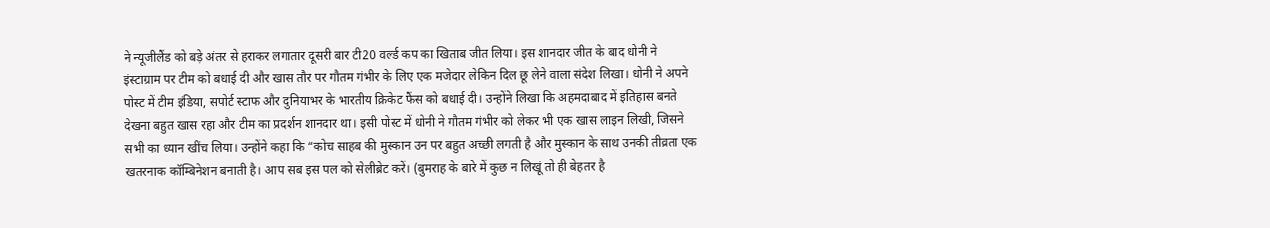ने न्यूजीलैंड को बड़े अंतर से हराकर लगातार दूसरी बार टी20 वर्ल्ड कप का खिताब जीत लिया। इस शानदार जीत के बाद धोनी ने इंस्टाग्राम पर टीम को बधाई दी और खास तौर पर गौतम गंभीर के लिए एक मजेदार लेकिन दिल छू लेने वाला संदेश लिखा। धोनी ने अपने पोस्ट में टीम इंडिया, सपोर्ट स्टाफ और दुनियाभर के भारतीय क्रिकेट फैंस को बधाई दी। उन्होंने लिखा कि अहमदाबाद में इतिहास बनते देखना बहुत खास रहा और टीम का प्रदर्शन शानदार था। इसी पोस्ट में धोनी ने गौतम गंभीर को लेकर भी एक खास लाइन लिखी, जिसने सभी का ध्यान खींच लिया। उन्होंने कहा कि “कोच साहब की मुस्कान उन पर बहुत अच्छी लगती है और मुस्कान के साथ उनकी तीव्रता एक खतरनाक कॉम्बिनेशन बनाती है। आप सब इस पल को सेलीब्रेट करें। (बुमराह के बारे में कुछ न लिखूं तो ही बेहतर है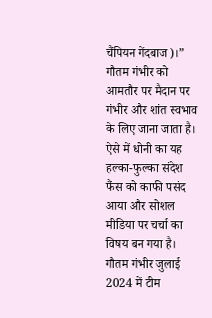चैंपियन गेंदबाज)।” गौतम गंभीर को आमतौर पर मैदान पर गंभीर और शांत स्वभाव के लिए जाना जाता है। ऐसे में धोनी का यह हल्का-फुल्का संदेश फैंस को काफी पसंद आया और सोशल मीडिया पर चर्चा का विषय बन गया है। गौतम गंभीर जुलाई 2024 में टीम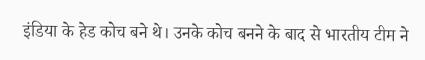इंडिया के हेड कोच बने थे। उनके कोच बनने के बाद से भारतीय टीम ने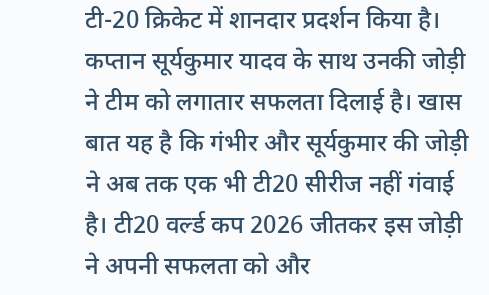टी-20 क्रिकेट में शानदार प्रदर्शन किया है। कप्तान सूर्यकुमार यादव के साथ उनकी जोड़ी ने टीम को लगातार सफलता दिलाई है। खास बात यह है कि गंभीर और सूर्यकुमार की जोड़ी ने अब तक एक भी टी20 सीरीज नहीं गंवाई है। टी20 वर्ल्ड कप 2026 जीतकर इस जोड़ी ने अपनी सफलता को और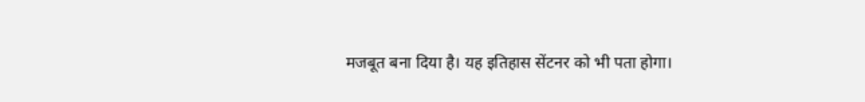मजबूत बना दिया है। यह इतिहास सेंटनर को भी पता होगा।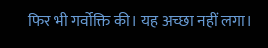फिर भी गर्वोक्ति की। यह अच्छा नहीं लगा।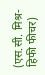(एस.सी. मिश्र-हिफी फीचर)